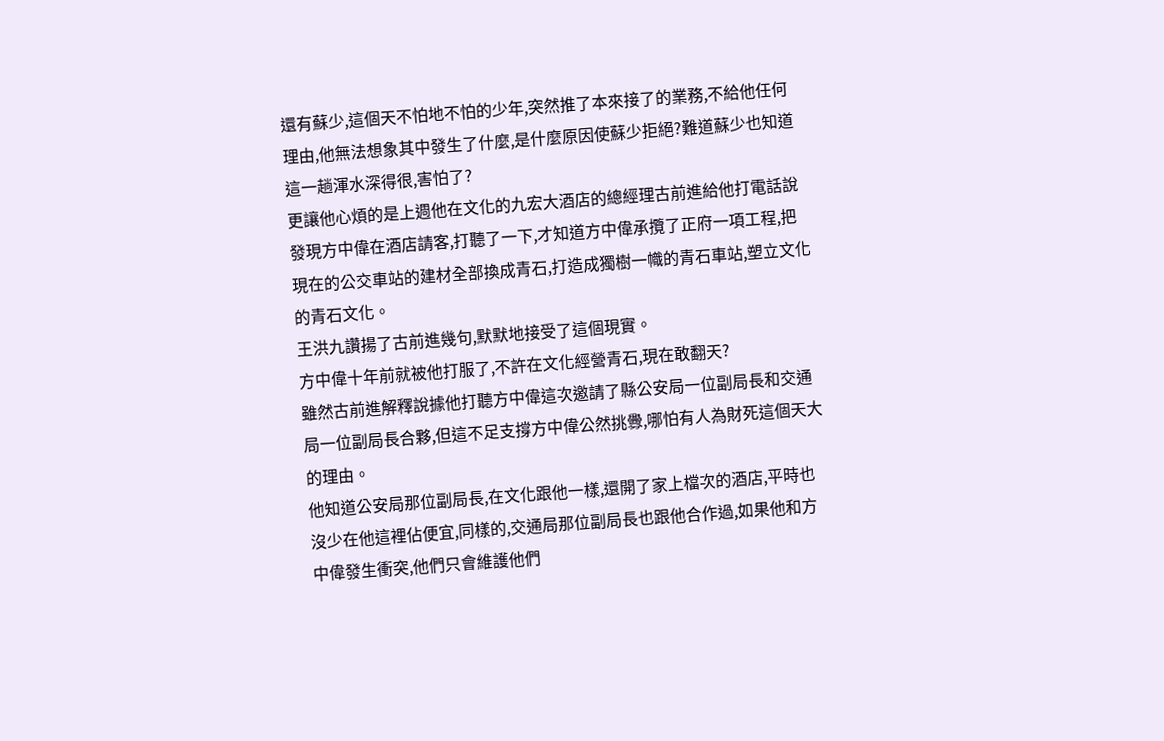還有蘇少,這個天不怕地不怕的少年,突然推了本來接了的業務,不給他任何理由,他無法想象其中發生了什麼,是什麼原因使蘇少拒絕?難道蘇少也知道這一趟渾水深得很,害怕了?
更讓他心煩的是上週他在文化的九宏大酒店的總經理古前進給他打電話說發現方中偉在酒店請客,打聽了一下,才知道方中偉承攬了正府一項工程,把現在的公交車站的建材全部換成青石,打造成獨樹一幟的青石車站,塑立文化的青石文化。
王洪九讚揚了古前進幾句,默默地接受了這個現實。
方中偉十年前就被他打服了,不許在文化經營青石,現在敢翻天?
雖然古前進解釋說據他打聽方中偉這次邀請了縣公安局一位副局長和交通局一位副局長合夥,但這不足支撐方中偉公然挑釁,哪怕有人為財死這個天大的理由。
他知道公安局那位副局長,在文化跟他一樣,還開了家上檔次的酒店,平時也沒少在他這裡佔便宜,同樣的,交通局那位副局長也跟他合作過,如果他和方中偉發生衝突,他們只會維護他們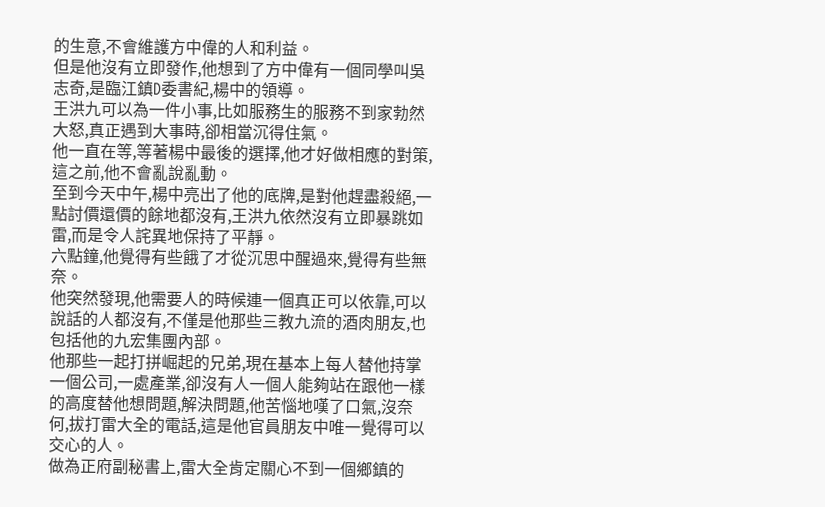的生意,不會維護方中偉的人和利益。
但是他沒有立即發作,他想到了方中偉有一個同學叫吳志奇,是臨江鎮D委書紀,楊中的領導。
王洪九可以為一件小事,比如服務生的服務不到家勃然大怒,真正遇到大事時,卻相當沉得住氣。
他一直在等,等著楊中最後的選擇,他才好做相應的對策,這之前,他不會亂說亂動。
至到今天中午,楊中亮出了他的底牌,是對他趕盡殺絕,一點討價還價的餘地都沒有,王洪九依然沒有立即暴跳如雷,而是令人詫異地保持了平靜。
六點鐘,他覺得有些餓了才從沉思中醒過來,覺得有些無奈。
他突然發現,他需要人的時候連一個真正可以依靠,可以說話的人都沒有,不僅是他那些三教九流的酒肉朋友,也包括他的九宏集團內部。
他那些一起打拼崛起的兄弟,現在基本上每人替他持掌一個公司,一處產業,卻沒有人一個人能夠站在跟他一樣的高度替他想問題,解決問題,他苦惱地嘆了口氣,沒奈何,拔打雷大全的電話,這是他官員朋友中唯一覺得可以交心的人。
做為正府副秘書上,雷大全肯定關心不到一個鄉鎮的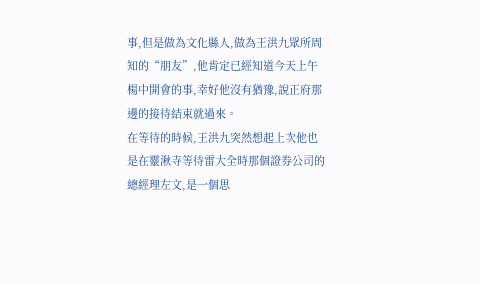事,但是做為文化縣人,做為王洪九眾所周知的“朋友”,他肯定已經知道今天上午楊中開會的事,幸好他沒有猶豫,說正府那邊的接待結束就過來。
在等待的時候,王洪九突然想起上次他也是在靈湫寺等待雷大全時那個證券公司的總經理左文,是一個思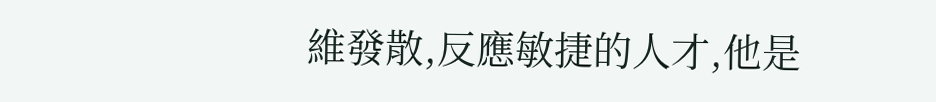維發散,反應敏捷的人才,他是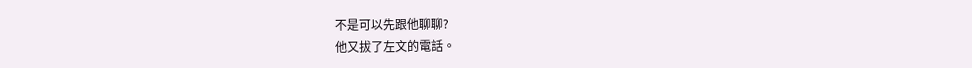不是可以先跟他聊聊?
他又拔了左文的電話。